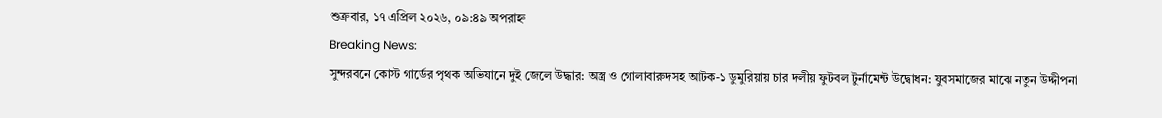শুক্রবার, ১৭ এপ্রিল ২০২৬, ০৯:৪৯ অপরাহ্ন
Breaking News:
সুন্দরবনে কোস্ট গার্ডের পৃথক অভিযানে দুই জেলে উদ্ধার: অস্ত্র ও গোলাবারুদসহ আটক-১ ডুমুরিয়ায় চার দলীয় ফুটবল টুর্নামেন্ট উদ্বোধন: যুবসমাজের মাঝে নতুন উদ্দীপনা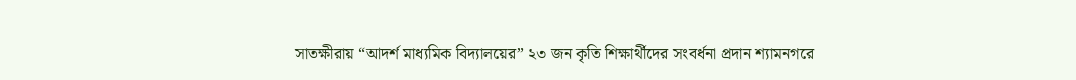সাতক্ষীরায় “আদর্শ মাধ্যমিক বিদ্যালয়ের” ২৩ জন কৃতি শিক্ষার্থীদের সংবর্ধনা প্রদান শ্যামনগরে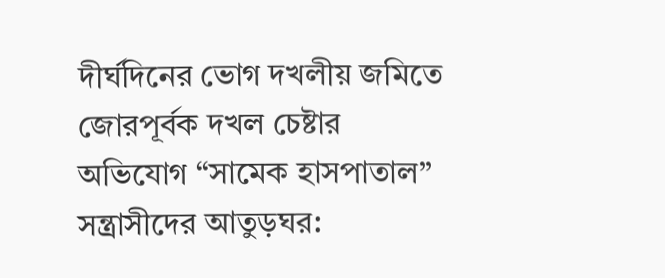দীর্ঘদিনের ভোগ দখলীয় জমিতে জোরপূর্বক দখল চেষ্টার অভিযোগ “সামেক হাসপাতাল” সন্ত্রাসীদের আতুড়ঘর: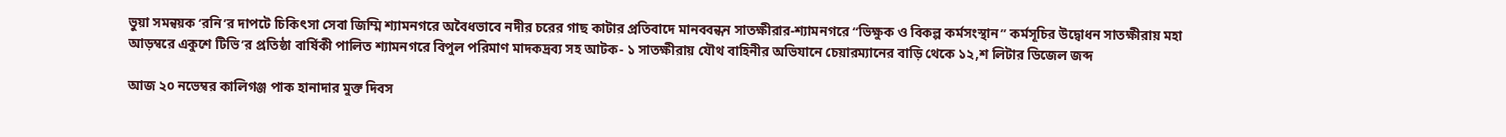ভুয়া সমন্বয়ক ‘রনি’র দাপটে চিকিৎসা সেবা জিম্মি শ্যামনগরে অবৈধভাবে নদীর চরের গাছ কাটার প্রতিবাদে মানববন্ধন সাতক্ষীরার-শ্যামনগরে “ভিক্ষুক ও বিকল্প কর্মসংস্থান” কর্মসূচির উদ্বোধন সাতক্ষীরায় মহা আড়ম্বরে একুশে টিভি’র প্রতিষ্ঠা বার্ষিকী পালিত শ্যামনগরে বিপুল পরিমাণ মাদকদ্রব্য সহ আটক- ১ সাতক্ষীরায় যৌথ বাহিনীর অভিযানে চেয়ারম্যানের বাড়ি থেকে ১২,শ লিটার ডিজেল জব্দ

আজ ২০ নভেম্বর কালিগঞ্জ পাক হানাদার মুক্ত দিবস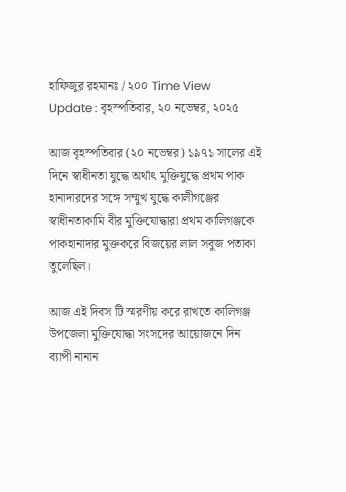হাফিজুর রহমানঃ / ২০০ Time View
Update : বৃহস্পতিবার, ২০ নভেম্বর, ২০২৫

আজ বৃহস্পতিবার (২০ নভেম্বর) ১৯৭১ সালের এই দিনে স্বাধীনতা যুদ্ধে অর্থাৎ মুক্তিযুদ্ধে প্রথম পাক হানাদারদের সঙ্গে সম্মুখ যুদ্ধে কালীগঞ্জের স্বাধীনতাকামি বীর মুক্তিযোদ্ধারা প্রথম কালিগঞ্জকে পাকহানাদার মুক্তকরে বিজয়ের লাল সবুজ পতাকা তুলেছিল।

আজ এই দিবস টি স্মরণীয় করে রাখতে কালিগঞ্জ উপজেলা মুক্তিযোদ্ধা সংসদের আয়োজনে দিন ব্যাপী নানান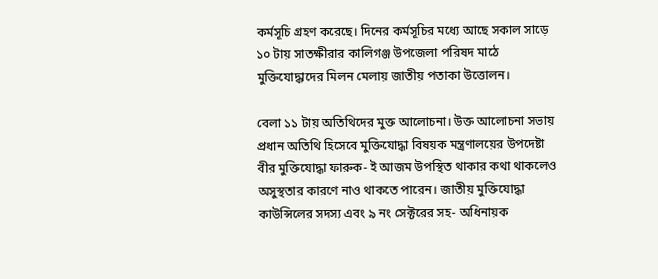কর্মসূচি গ্রহণ করেছে। দিনের কর্মসূচির মধ্যে আছে সকাল সাড়ে ১০ টায় সাতক্ষীরার কালিগঞ্জ উপজেলা পরিষদ মাঠে মুক্তিযোদ্ধাদের মিলন মেলায় জাতীয় পতাকা উত্তোলন।

বেলা ১১ টায় অতিথিদের মুক্ত আলোচনা। উক্ত আলোচনা সভায় প্রধান অতিথি হিসেবে মুক্তিযোদ্ধা বিষয়ক মন্ত্রণালয়ের উপদেষ্টা বীর মুক্তিযোদ্ধা ফারুক- ই আজম উপস্থিত থাকার কথা থাকলেও অসুস্থতার কারণে নাও থাকতে পারেন। জাতীয় মুক্তিযোদ্ধা কাউন্সিলের সদস্য এবং ৯ নং সেক্টরের সহ- অধিনায়ক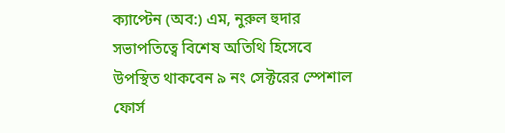ক্যাপ্টেন (অব:) এম, নুরুল হুদার সভাপতিত্বে বিশেষ অতিথি হিসেবে উপস্থিত থাকবেন ৯ নং সেক্টরের স্পেশাল ফোর্স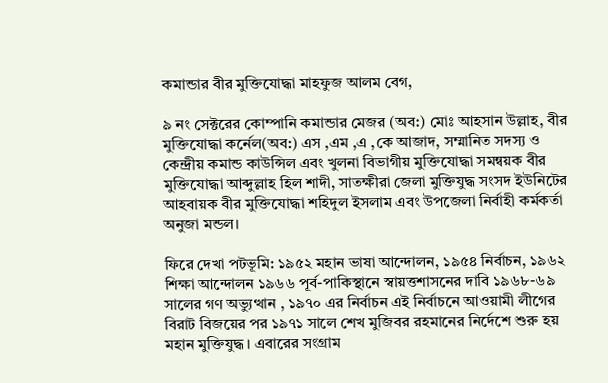কমান্ডার বীর মুক্তিযোদ্ধা মাহফুজ আলম বেগ,

৯ নং সেক্টরের কোম্পানি কমান্ডার মেজর (অব:) মোঃ আহসান উল্লাহ, বীর মুক্তিযোদ্ধা কর্নেল(অব:) এস ,এম ,এ ,কে আজাদ, সম্মানিত সদস্য ও কেন্দ্রীয় কমান্ড কাউন্সিল এবং খুলনা বিভাগীয় মুক্তিযোদ্ধা সমন্বয়ক বীর মুক্তিযোদ্ধা আব্দুল্লাহ হিল শাদী, সাতক্ষীরা জেলা মুক্তিযুদ্ধ সংসদ ইউনিটের আহবায়ক বীর মুক্তিযোদ্ধা শহিদুল ইসলাম এবং উপজেলা নির্বাহী কর্মকর্তা অনুজা মন্ডল।

ফিরে দেখা পটভূমি: ১৯৫২ মহান ভাষা আন্দোলন, ১৯৫৪ নির্বাচন, ১৯৬২ শিক্ষা আন্দোলন ১৯৬৬ পূর্ব-পাকিস্থানে স্বায়ত্তশাসনের দাবি ১৯৬৮-৬৯ সালের গণ অভ্যুত্থান , ১৯৭০ এর নির্বাচন এই নির্বাচনে আওয়ামী লীগের বিরাট বিজয়ের পর ১৯৭১ সালে শেখ মুজিবর রহমানের নির্দেশে শুরু হয় মহান মুক্তিযুদ্ধ। এবারের সংগ্রাম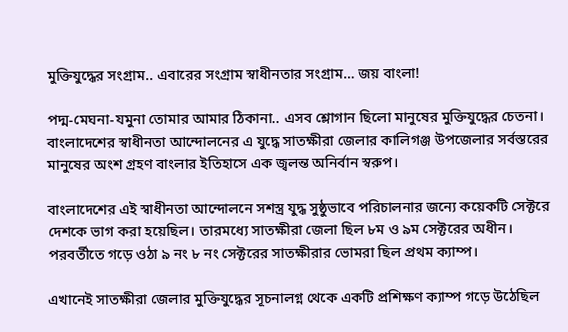মুক্তিযুদ্ধের সংগ্রাম.. এবারের সংগ্রাম স্বাধীনতার সংগ্রাম… জয় বাংলা!

পদ্ম-মেঘনা-যমুনা তোমার আমার ঠিকানা.. এসব শ্লোগান ছিলো মানুষের মুক্তিযুদ্ধের চেতনা। বাংলাদেশের স্বাধীনতা আন্দোলনের এ যুদ্ধে সাতক্ষীরা জেলার কালিগঞ্জ উপজেলার সর্বস্তরের মানুষের অংশ গ্রহণ বাংলার ইতিহাসে এক জ্বলন্ত অনির্বান স্বরুপ।

বাংলাদেশের এই স্বাধীনতা আন্দোলনে সশস্ত্র যুদ্ধ সুষ্ঠুভাবে পরিচালনার জন্যে কয়েকটি সেক্টরে দেশকে ভাগ করা হয়েছিল। তারমধ্যে সাতক্ষীরা জেলা ছিল ৮ম ও ৯ম সেক্টরের অধীন। পরবর্তীতে গড়ে ওঠা ৯ নং ৮ নং সেক্টরের সাতক্ষীরার ভোমরা ছিল প্রথম ক্যাম্প।

এখানেই সাতক্ষীরা জেলার মুক্তিযুদ্ধের সূচনালগ্ন থেকে একটি প্রশিক্ষণ ক্যাম্প গড়ে উঠেছিল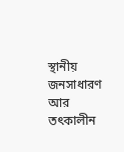স্থানীয় জনসাধারণ আর তৎকালীন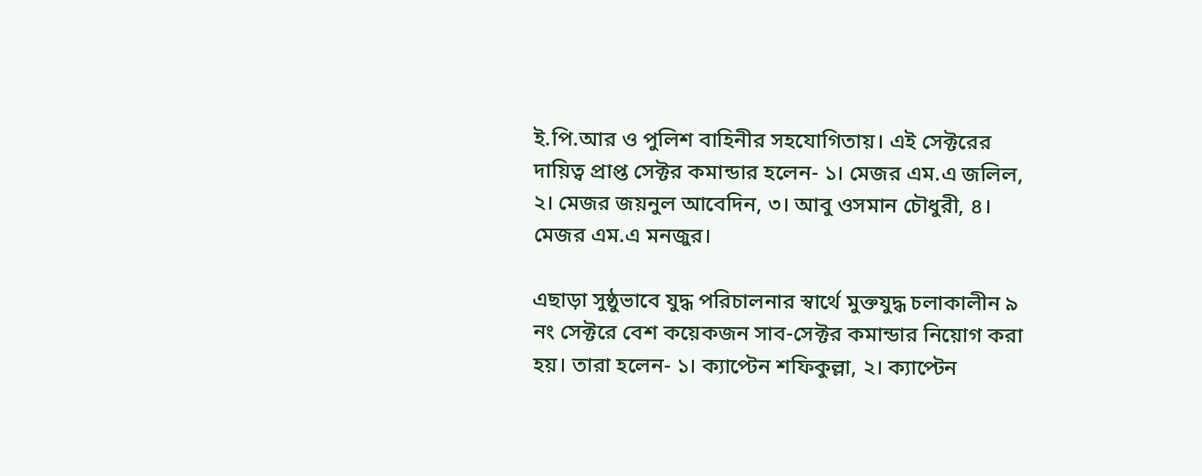ই.পি.আর ও পুলিশ বাহিনীর সহযোগিতায়। এই সেক্টরের দায়িত্ব প্রাপ্ত সেক্টর কমান্ডার হলেন- ১। মেজর এম.এ জলিল, ২। মেজর জয়নুল আবেদিন, ৩। আবু ওসমান চৌধুরী, ৪। মেজর এম.এ মনজুর।

এছাড়া সুষ্ঠুভাবে যুদ্ধ পরিচালনার স্বার্থে মুক্তযুদ্ধ চলাকালীন ৯ নং সেক্টরে বেশ কয়েকজন সাব-সেক্টর কমান্ডার নিয়োগ করা হয়। তারা হলেন- ১। ক্যাপ্টেন শফিকুল্লা, ২। ক্যাপ্টেন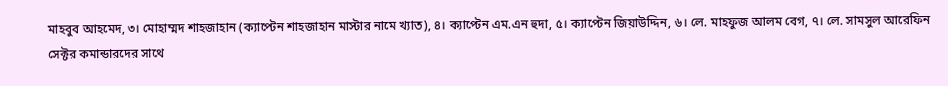মাহবুব আহমেদ, ৩। মোহাম্মদ শাহজাহান (ক্যাপ্টেন শাহজাহান মাস্টার নামে খ্যাত), ৪। ক্যাপ্টেন এম.এন হুদা, ৫। ক্যাপ্টেন জিয়াউদ্দিন, ৬। লে. মাহফুজ আলম বেগ, ৭। লে. সামসুল আরেফিন সেক্টর কমান্ডারদের সাথে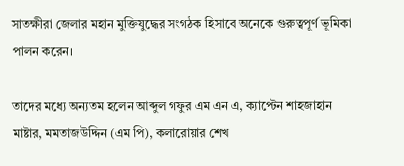সাতক্ষীরা জেলার মহান মুক্তিযুদ্ধের সংগঠক হিসাবে অনেকে গুরুত্বপূর্ণ ভূমিকা পালন করেন।

তাদের মধ্যে অন্যতম হলেন আব্দুল গফুর এম এন এ, ক্যাপ্টেন শাহজাহান মাষ্টার, মমতাজউদ্দিন (এম পি), কলারোয়ার শেখ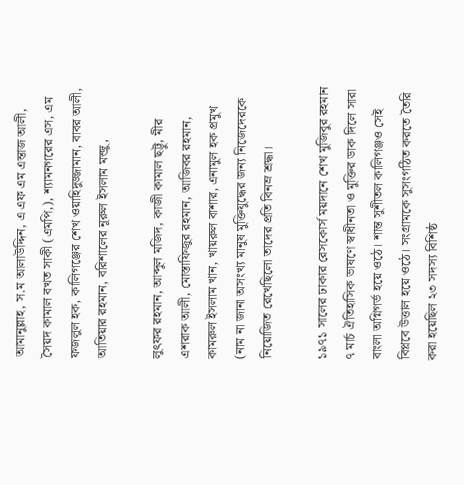আমানুল্লাহ, স.ম আলাউদ্দিন, এ এফ এম এন্তাজ আলী, সৈয়দ কামাল বখত সাকী (এমপি,), শ্যামনগরের এস, এম ফজলুল হক, কালিগঞ্জের শেখ ওয়াহিদুজ্জামান, বাবর আলী, আতিয়ার রহমান, বরিশালের নূরুল ইসলাম মন্জু,

লুৎফর রহমান, আব্দুল মজিদ, কাজী কামাল ছট্টু, মীর এশরাক আলী, মোস্তাফিজুর রহমান, আজিবর রহমান, কামরুল ইসলাম খান, খায়রুল বাশার, এনামুল হক প্রমুখ (নাম না জানা অসংখ্য মানুষ মুক্তিযুদ্ধের জন্য নিজেদেরকে নিয়োজিত রেখেছিলো তাদের প্রতি বিনম্র শ্রদ্ধা।

১৯৭১ সালের ঢাকার রেসকোর্স ময়দানে শেখ মুজিবুর রহমান ৭ মার্চ ঐতিহাসিক ভাষণে স্বাধীনতা ও মুক্তির ডাক দিলে সারা বাংলা অগ্নিগর্ভ হয়ে ওঠে। শান্ত সুশীতল কালিগঞ্জও সেই বিপ্লবে উত্তাল হয়ে ওঠে। সংগ্রামকে সুসংগঠিত করতে তৈরি করা হয়েছিল ২৩ সদস্য বিশিষ্ঠ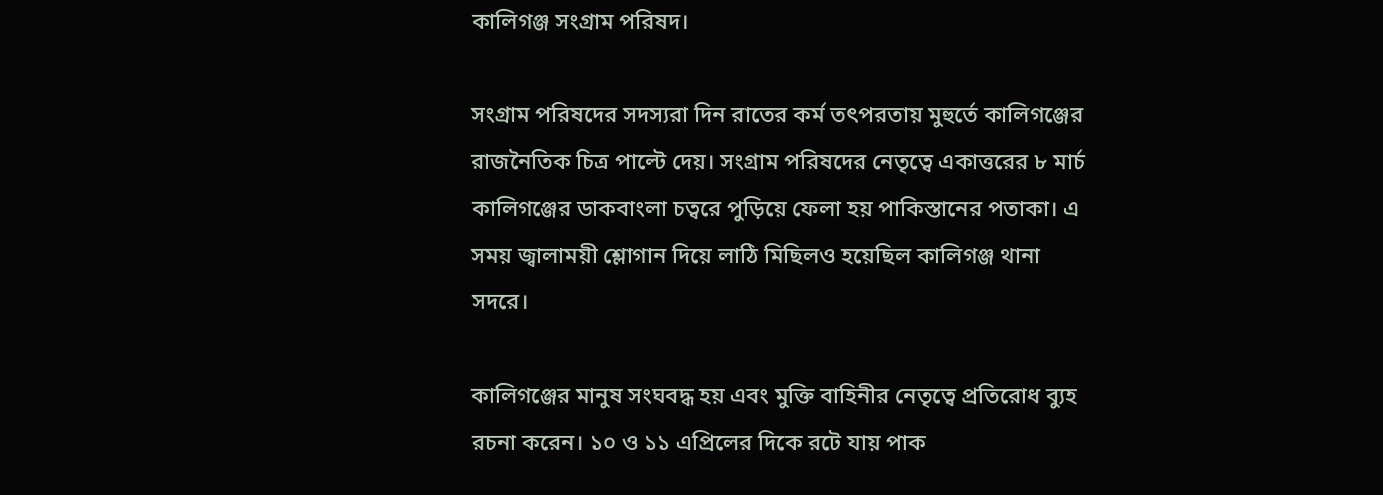কালিগঞ্জ সংগ্রাম পরিষদ।

সংগ্রাম পরিষদের সদস্যরা দিন রাতের কর্ম তৎপরতায় মুহুর্তে কালিগঞ্জের রাজনৈতিক চিত্র পাল্টে দেয়। সংগ্রাম পরিষদের নেতৃত্বে একাত্তরের ৮ মার্চ কালিগঞ্জের ডাকবাংলা চত্বরে পুড়িয়ে ফেলা হয় পাকিস্তানের পতাকা। এ সময় জ্বালাময়ী শ্লোগান দিয়ে লাঠি মিছিলও হয়েছিল কালিগঞ্জ থানা সদরে।

কালিগঞ্জের মানুষ সংঘবদ্ধ হয় এবং মুক্তি বাহিনীর নেতৃত্বে প্রতিরোধ ব্যুহ রচনা করেন। ১০ ও ১১ এপ্রিলের দিকে রটে যায় পাক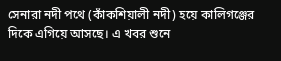সেনারা নদী পথে (কাঁকশিয়ালী নদী) হয়ে কালিগঞ্জের দিকে এগিয়ে আসছে। এ খবর শুনে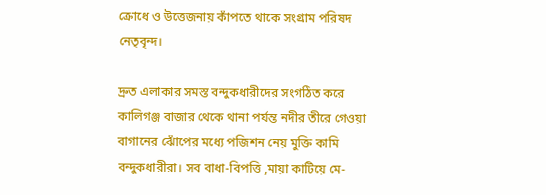ক্রোধে ও উত্তেজনায় কাঁপতে থাকে সংগ্রাম পরিষদ নেতৃবৃন্দ।

দ্রুত এলাকার সমস্ত বন্দুকধারীদের সংগঠিত করে কালিগঞ্জ বাজার থেকে থানা পর্যন্ত নদীর তীরে গেওয়া বাগানের ঝোঁপের মধ্যে পজিশন নেয় মুক্তি কামি বন্দুকধারীরা। সব বাধা-বিপত্তি ,মায়া কাটিয়ে মে-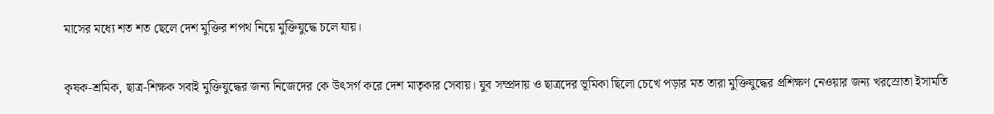মাসের মধ্যে শত শত ছেলে দেশ মুক্তির শপথ নিয়ে মুক্তিযুদ্ধে চলে যায়।

কৃষক-শ্রমিক, ছাত্র-শিক্ষক সবাই মুক্তিযুদ্ধের জন্য নিজেদের কে উৎসর্গ করে দেশ মাতৃকার সেবায়। যুব সম্প্রদায় ও ছাত্রদের ভূমিকা ছিলো চেখে পড়ার মত তারা মুক্তিযুদ্ধের প্রশিক্ষণ নেওয়ার জন্য খরস্রোতা ইসামতি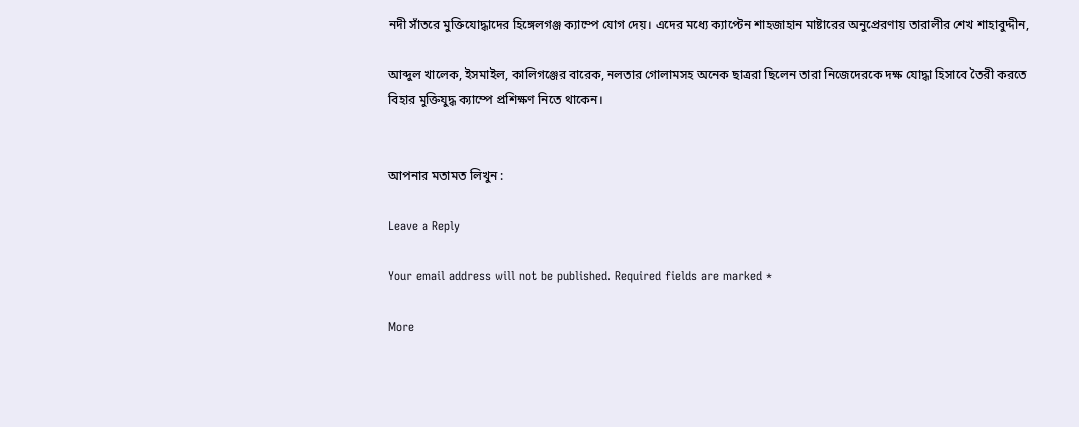নদী সাঁতরে মুক্তিযোদ্ধাদের হিঙ্গেলগঞ্জ ক্যাম্পে যোগ দেয়। এদের মধ্যে ক্যাপ্টেন শাহজাহান মাষ্টারের অনুপ্রেরণায় তারালীর শেখ শাহাবুদ্দীন,

আব্দুল খালেক, ইসমাইল, কালিগঞ্জের বারেক, নলতার গোলামসহ অনেক ছাত্ররা ছিলেন তারা নিজেদেরকে দক্ষ যোদ্ধা হিসাবে তৈরী করতে বিহার মুক্তিযুদ্ধ ক্যাম্পে প্রশিক্ষণ নিতে থাকেন।


আপনার মতামত লিখুন :

Leave a Reply

Your email address will not be published. Required fields are marked *

More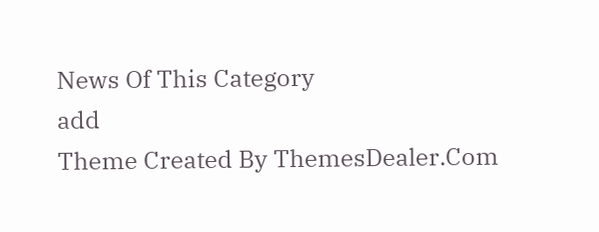News Of This Category
add
Theme Created By ThemesDealer.Com